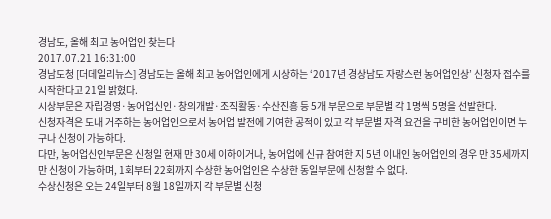경남도, 올해 최고 농어업인 찾는다
2017.07.21 16:31:00
경남도청 [더데일리뉴스] 경남도는 올해 최고 농어업인에게 시상하는 ‘2017년 경상남도 자랑스런 농어업인상’ 신청자 접수를 시작한다고 21일 밝혔다.
시상부문은 자립경영·농어업신인·창의개발·조직활동·수산진흥 등 5개 부문으로 부문별 각 1명씩 5명을 선발한다.
신청자격은 도내 거주하는 농어업인으로서 농어업 발전에 기여한 공적이 있고 각 부문별 자격 요건을 구비한 농어업인이면 누구나 신청이 가능하다.
다만, 농어업신인부문은 신청일 현재 만 30세 이하이거나, 농어업에 신규 참여한 지 5년 이내인 농어업인의 경우 만 35세까지만 신청이 가능하며, 1회부터 22회까지 수상한 농어업인은 수상한 동일부문에 신청할 수 없다.
수상신청은 오는 24일부터 8월 18일까지 각 부문별 신청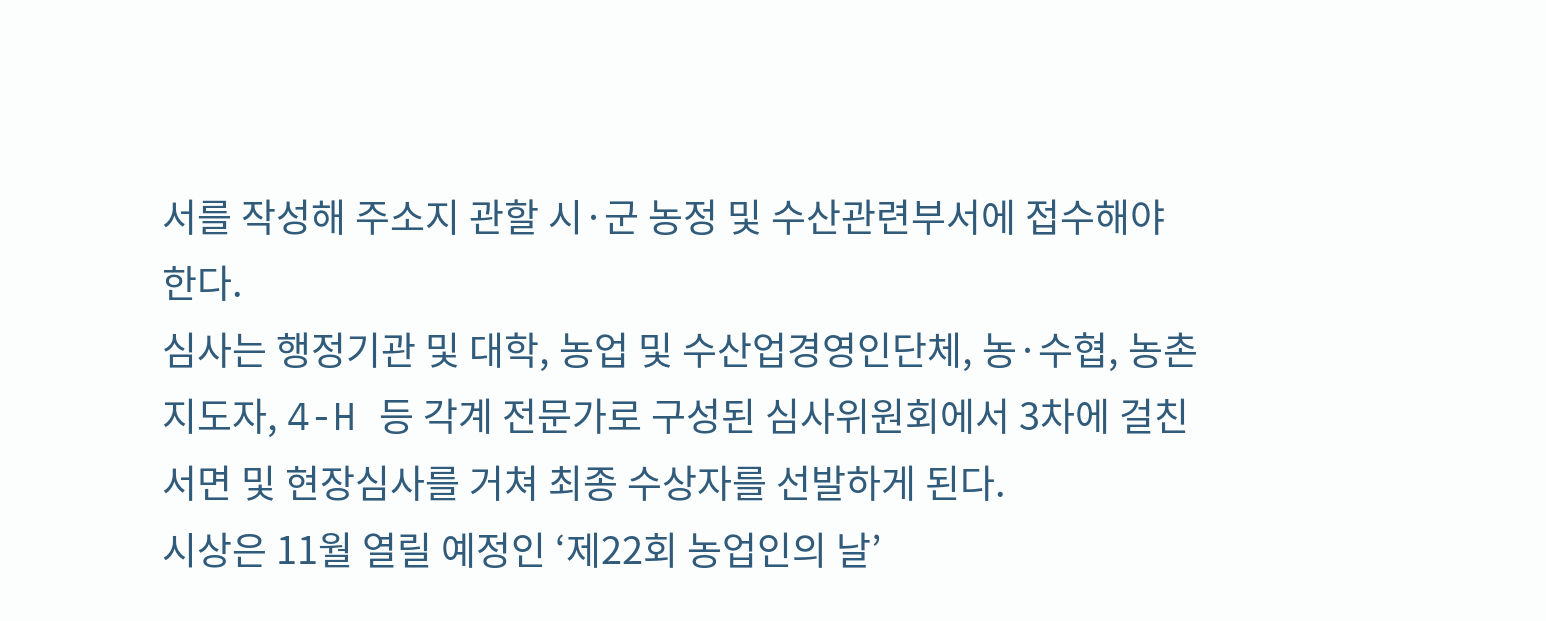서를 작성해 주소지 관할 시·군 농정 및 수산관련부서에 접수해야 한다.
심사는 행정기관 및 대학, 농업 및 수산업경영인단체, 농·수협, 농촌지도자, 4-H 등 각계 전문가로 구성된 심사위원회에서 3차에 걸친 서면 및 현장심사를 거쳐 최종 수상자를 선발하게 된다.
시상은 11월 열릴 예정인 ‘제22회 농업인의 날’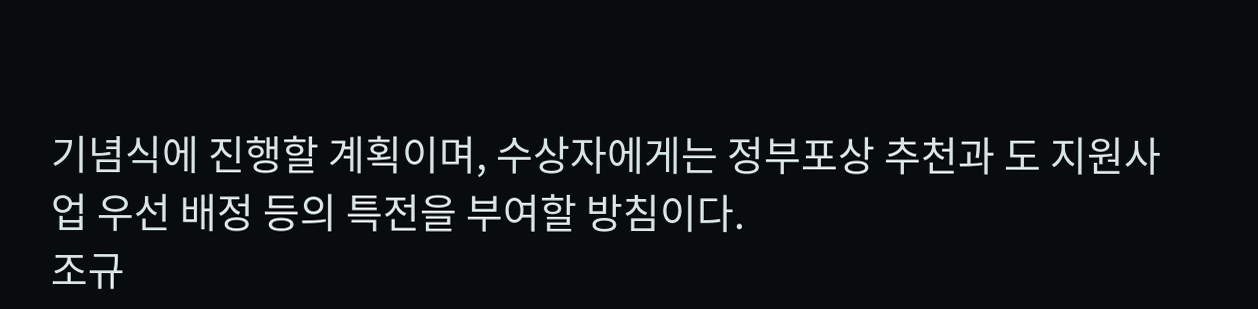기념식에 진행할 계획이며, 수상자에게는 정부포상 추천과 도 지원사업 우선 배정 등의 특전을 부여할 방침이다.
조규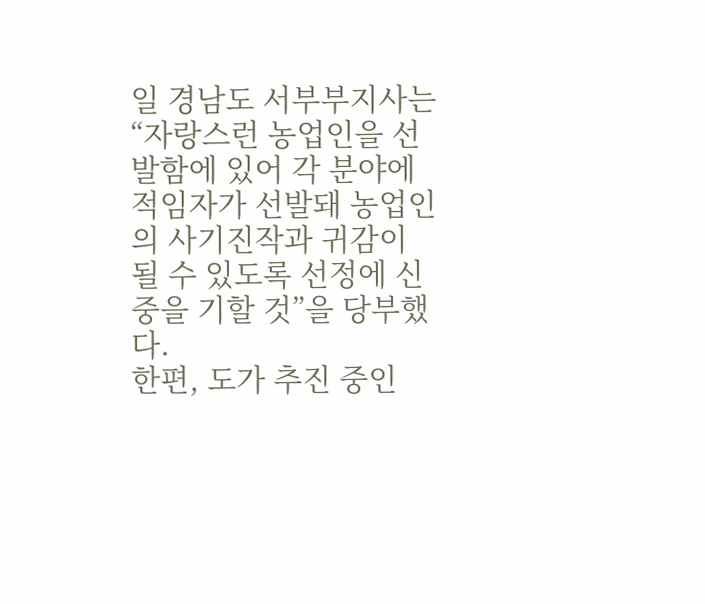일 경남도 서부부지사는 “자랑스런 농업인을 선발함에 있어 각 분야에 적임자가 선발돼 농업인의 사기진작과 귀감이 될 수 있도록 선정에 신중을 기할 것”을 당부했다.
한편, 도가 추진 중인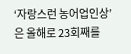‘자랑스런 농어업인상’은 올해로 23회째를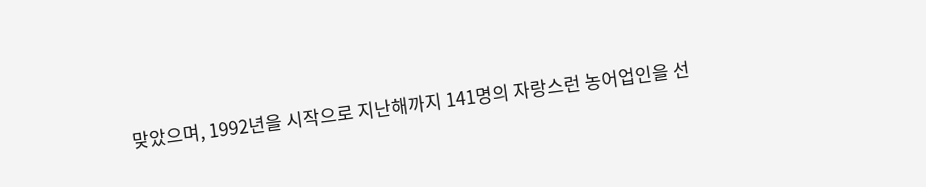맞았으며, 1992년을 시작으로 지난해까지 141명의 자랑스런 농어업인을 선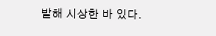발해 시상한 바 있다.